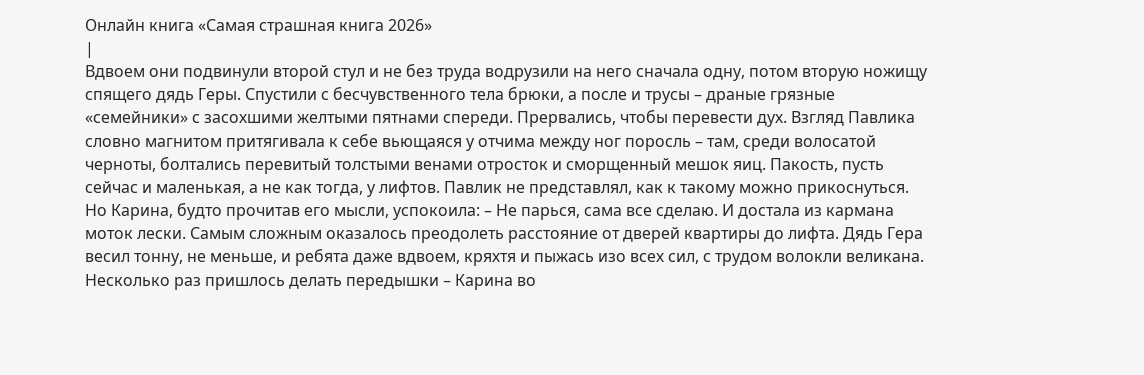Онлайн книга «Самая страшная книга 2026»
|
Вдвоем они подвинули второй стул и не без труда водрузили на него сначала одну, потом вторую ножищу спящего дядь Геры. Спустили с бесчувственного тела брюки, а после и трусы – драные грязные «семейники» с засохшими желтыми пятнами спереди. Прервались, чтобы перевести дух. Взгляд Павлика словно магнитом притягивала к себе вьющаяся у отчима между ног поросль – там, среди волосатой черноты, болтались перевитый толстыми венами отросток и сморщенный мешок яиц. Пакость, пусть сейчас и маленькая, а не как тогда, у лифтов. Павлик не представлял, как к такому можно прикоснуться. Но Карина, будто прочитав его мысли, успокоила: – Не парься, сама все сделаю. И достала из кармана моток лески. Самым сложным оказалось преодолеть расстояние от дверей квартиры до лифта. Дядь Гера весил тонну, не меньше, и ребята даже вдвоем, кряхтя и пыжась изо всех сил, с трудом волокли великана. Несколько раз пришлось делать передышки – Карина во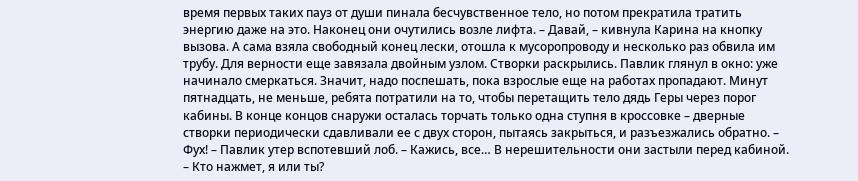время первых таких пауз от души пинала бесчувственное тело, но потом прекратила тратить энергию даже на это. Наконец они очутились возле лифта. – Давай, – кивнула Карина на кнопку вызова. А сама взяла свободный конец лески, отошла к мусоропроводу и несколько раз обвила им трубу. Для верности еще завязала двойным узлом. Створки раскрылись. Павлик глянул в окно: уже начинало смеркаться. Значит, надо поспешать, пока взрослые еще на работах пропадают. Минут пятнадцать, не меньше, ребята потратили на то, чтобы перетащить тело дядь Геры через порог кабины. В конце концов снаружи осталась торчать только одна ступня в кроссовке – дверные створки периодически сдавливали ее с двух сторон, пытаясь закрыться, и разъезжались обратно. – Фух! – Павлик утер вспотевший лоб. – Кажись, все… В нерешительности они застыли перед кабиной. – Кто нажмет, я или ты?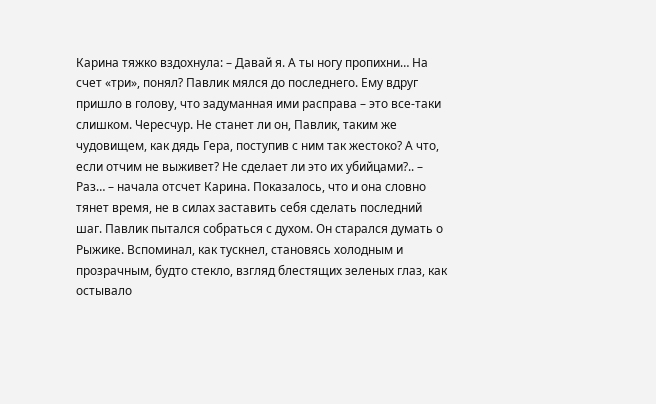Карина тяжко вздохнула: – Давай я. А ты ногу пропихни… На счет «три», понял? Павлик мялся до последнего. Ему вдруг пришло в голову, что задуманная ими расправа – это все-таки слишком. Чересчур. Не станет ли он, Павлик, таким же чудовищем, как дядь Гера, поступив с ним так жестоко? А что, если отчим не выживет? Не сделает ли это их убийцами?.. – Раз… – начала отсчет Карина. Показалось, что и она словно тянет время, не в силах заставить себя сделать последний шаг. Павлик пытался собраться с духом. Он старался думать о Рыжике. Вспоминал, как тускнел, становясь холодным и прозрачным, будто стекло, взгляд блестящих зеленых глаз, как остывало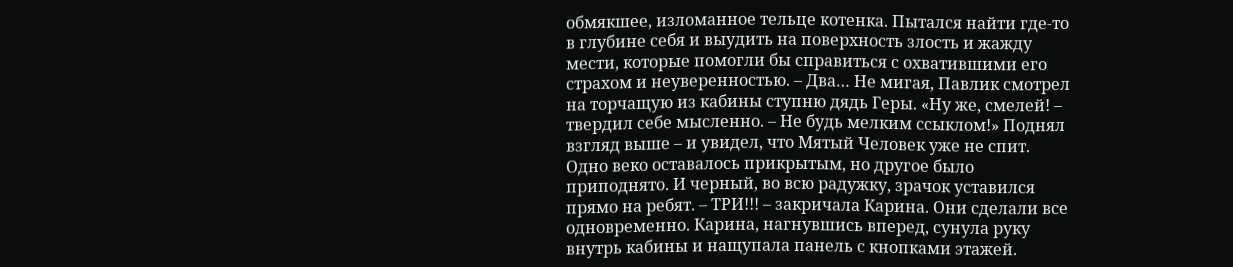обмякшее, изломанное тельце котенка. Пытался найти где-то в глубине себя и выудить на поверхность злость и жажду мести, которые помогли бы справиться с охватившими его страхом и неуверенностью. – Два… Не мигая, Павлик смотрел на торчащую из кабины ступню дядь Геры. «Ну же, смелей! – твердил себе мысленно. – Не будь мелким ссыклом!» Поднял взгляд выше – и увидел, что Мятый Человек уже не спит. Одно веко оставалось прикрытым, но другое было приподнято. И черный, во всю радужку, зрачок уставился прямо на ребят. – ТРИ!!! – закричала Карина. Они сделали все одновременно. Карина, нагнувшись вперед, сунула руку внутрь кабины и нащупала панель с кнопками этажей.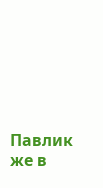Павлик же в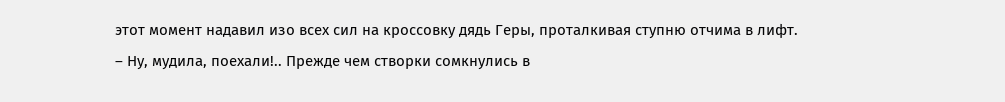этот момент надавил изо всех сил на кроссовку дядь Геры, проталкивая ступню отчима в лифт. – Ну, мудила, поехали!.. Прежде чем створки сомкнулись в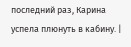последний раз, Карина успела плюнуть в кабину. |